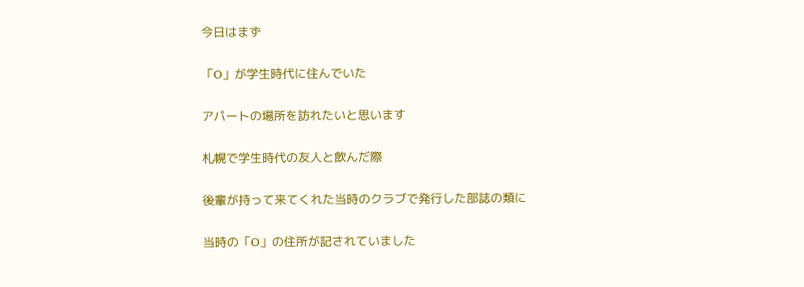今日はまず

「O」が学生時代に住んでいた

アパートの場所を訪れたいと思います

札幌で学生時代の友人と飲んだ際

後輩が持って来てくれた当時のクラブで発行した部誌の類に

当時の「O」の住所が記されていました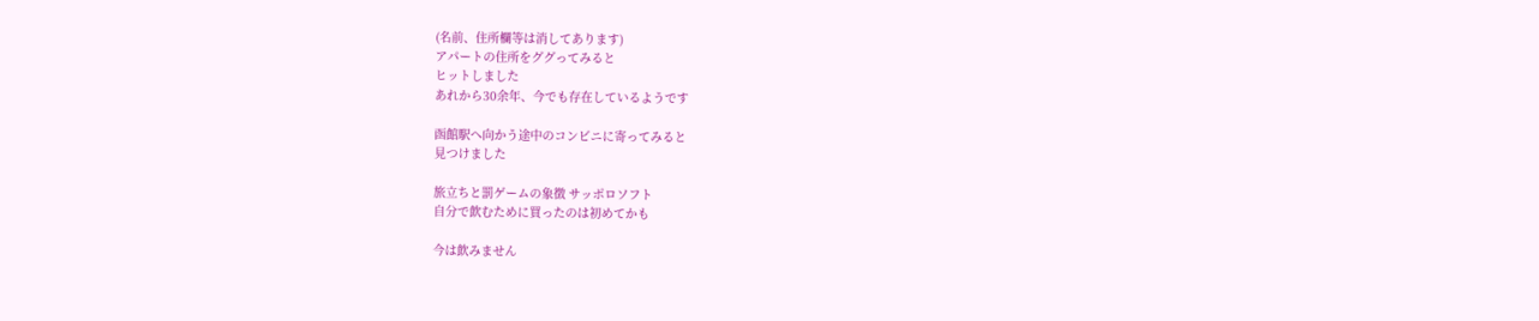(名前、住所欄等は消してあります)
アパートの住所をググってみると
ヒットしました
あれから30余年、今でも存在しているようです

函館駅へ向かう途中のコンビニに寄ってみると
見つけました

旅立ちと罰ゲームの象徴 サッポロソフト
自分で飲むために買ったのは初めてかも

今は飲みません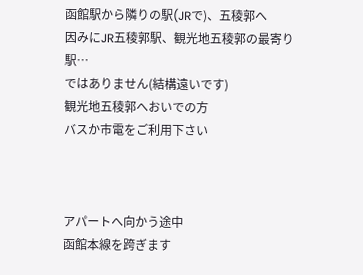函館駅から隣りの駅(JRで)、五稜郭へ
因みにJR五稜郭駅、観光地五稜郭の最寄り駅…
ではありません(結構遠いです)
観光地五稜郭へおいでの方
バスか市電をご利用下さい



アパートへ向かう途中
函館本線を跨ぎます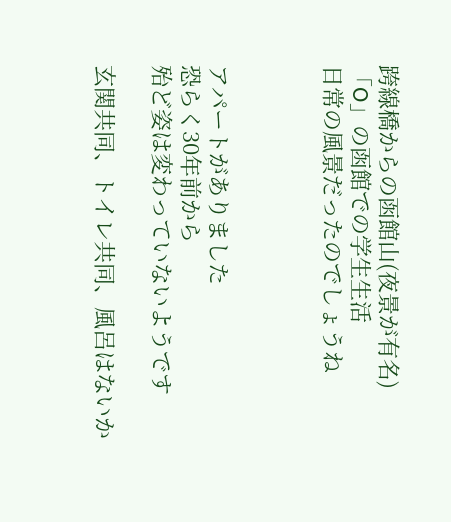跨線橋からの函館山(夜景が有名)
「O」の函館での学生生活
日常の風景だったのでしょうね



アパートがありました
恐らく30年前から
殆ど姿は変わっていないようです

玄関共同、トイレ共同、風呂はないか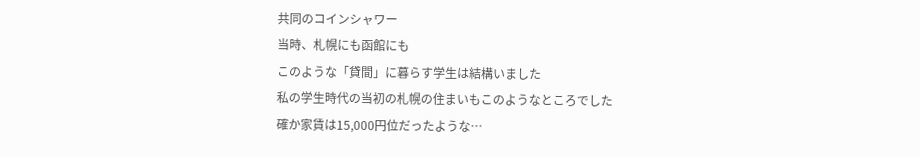共同のコインシャワー
当時、札幌にも函館にも
このような「貸間」に暮らす学生は結構いました
私の学生時代の当初の札幌の住まいもこのようなところでした
確か家賃は15,000円位だったような…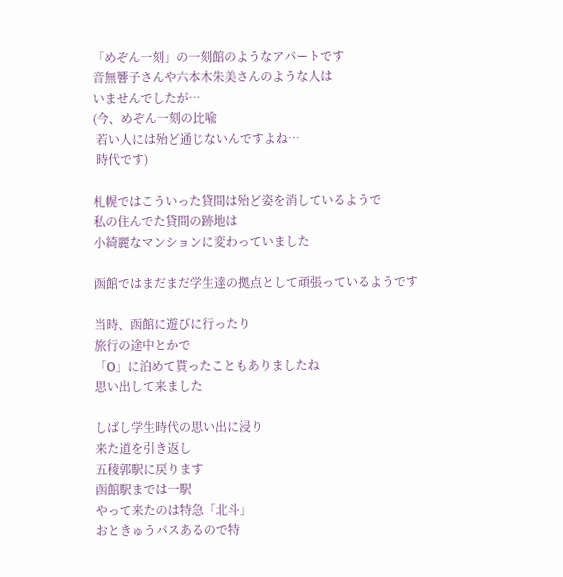「めぞん一刻」の一刻館のようなアパートです
音無響子さんや六本木朱美さんのような人は
いませんでしたが…
(今、めぞん一刻の比喩
 若い人には殆ど通じないんですよね…
 時代です)

札幌ではこういった貸間は殆ど姿を消しているようで
私の住んでた貸間の跡地は
小綺麗なマンションに変わっていました

函館ではまだまだ学生達の拠点として頑張っているようです

当時、函館に遊びに行ったり
旅行の途中とかで
「O」に泊めて貰ったこともありましたね
思い出して来ました

しばし学生時代の思い出に浸り
来た道を引き返し
五稜郭駅に戻ります
函館駅までは一駅
やって来たのは特急「北斗」
おときゅうパスあるので特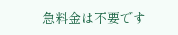急料金は不要です